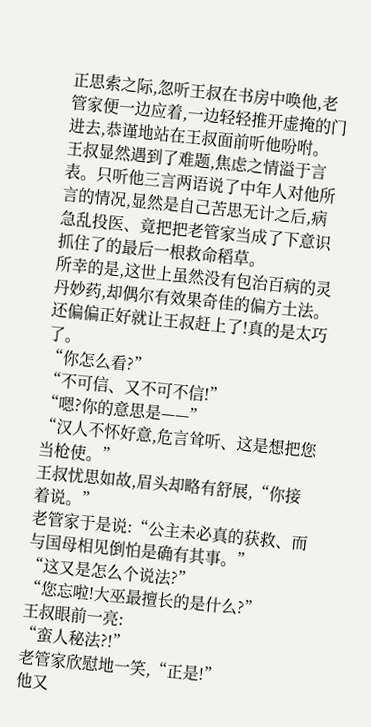正思索之际,忽听王叔在书房中唤他,老管家便一边应着,一边轻轻推开虚掩的门进去,恭谨地站在王叔面前听他吩咐。
王叔显然遇到了难题,焦虑之情溢于言表。只听他三言两语说了中年人对他所言的情况,显然是自己苦思无计之后,病急乱投医、竟把把老管家当成了下意识抓住了的最后一根救命稻草。
所幸的是,这世上虽然没有包治百病的灵丹妙药,却偶尔有效果奇佳的偏方土法。还偏偏正好就让王叔赶上了!真的是太巧了。
“你怎么看?”
“不可信、又不可不信!”
“嗯?你的意思是——”
“汉人不怀好意,危言耸听、这是想把您当枪使。”
王叔忧思如故,眉头却略有舒展,“你接着说。”
老管家于是说:“公主未必真的获救、而与国母相见倒怕是确有其事。”
“这又是怎么个说法?”
“您忘啦!大巫最擅长的是什么?”
王叔眼前一亮:
“蛮人秘法?!”
老管家欣慰地一笑,“正是!”
他又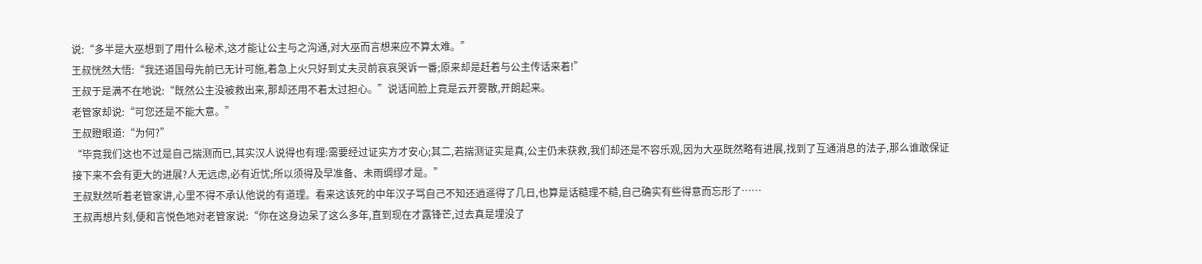说:“多半是大巫想到了用什么秘术,这才能让公主与之沟通,对大巫而言想来应不算太难。”
王叔恍然大悟:“我还道国母先前已无计可施,着急上火只好到丈夫灵前哀哀哭诉一番;原来却是赶着与公主传话来着!”
王叔于是满不在地说:“既然公主没被救出来,那却还用不着太过担心。”说话间脸上竟是云开雾散,开朗起来。
老管家却说:“可您还是不能大意。”
王叔瞪眼道:“为何?”
“毕竟我们这也不过是自己揣测而已,其实汉人说得也有理:需要经过证实方才安心;其二,若揣测证实是真,公主仍未获救,我们却还是不容乐观,因为大巫既然略有进展,找到了互通消息的法子,那么谁敢保证接下来不会有更大的进展?人无远虑,必有近忧;所以须得及早准备、未雨绸缪才是。”
王叔默然听着老管家讲,心里不得不承认他说的有道理。看来这该死的中年汉子骂自己不知还逍遥得了几日,也算是话糙理不糙,自己确实有些得意而忘形了……
王叔再想片刻,便和言悦色地对老管家说:“你在这身边呆了这么多年,直到现在才露锋芒,过去真是埋没了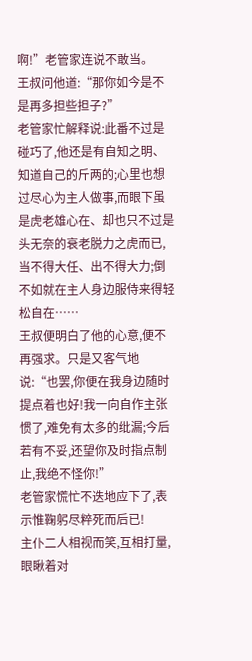啊!”老管家连说不敢当。
王叔问他道:“那你如今是不是再多担些担子?”
老管家忙解释说:此番不过是碰巧了,他还是有自知之明、知道自己的斤两的;心里也想过尽心为主人做事,而眼下虽是虎老雄心在、却也只不过是头无奈的衰老脱力之虎而已,当不得大任、出不得大力;倒不如就在主人身边服侍来得轻松自在……
王叔便明白了他的心意,便不再强求。只是又客气地说:“也罢,你便在我身边随时提点着也好!我一向自作主张惯了,难免有太多的纰漏;今后若有不妥,还望你及时指点制止,我绝不怪你!”
老管家慌忙不迭地应下了,表示惟鞠躬尽粹死而后已!
主仆二人相视而笑,互相打量,眼瞅着对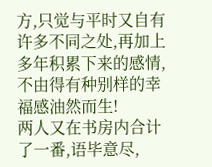方,只觉与平时又自有许多不同之处,再加上多年积累下来的感情,不由得有种别样的幸福感油然而生!
两人又在书房内合计了一番,语毕意尽,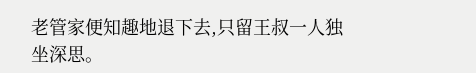老管家便知趣地退下去,只留王叔一人独坐深思。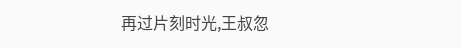再过片刻时光,王叔忽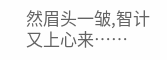然眉头一皱,智计又上心来……